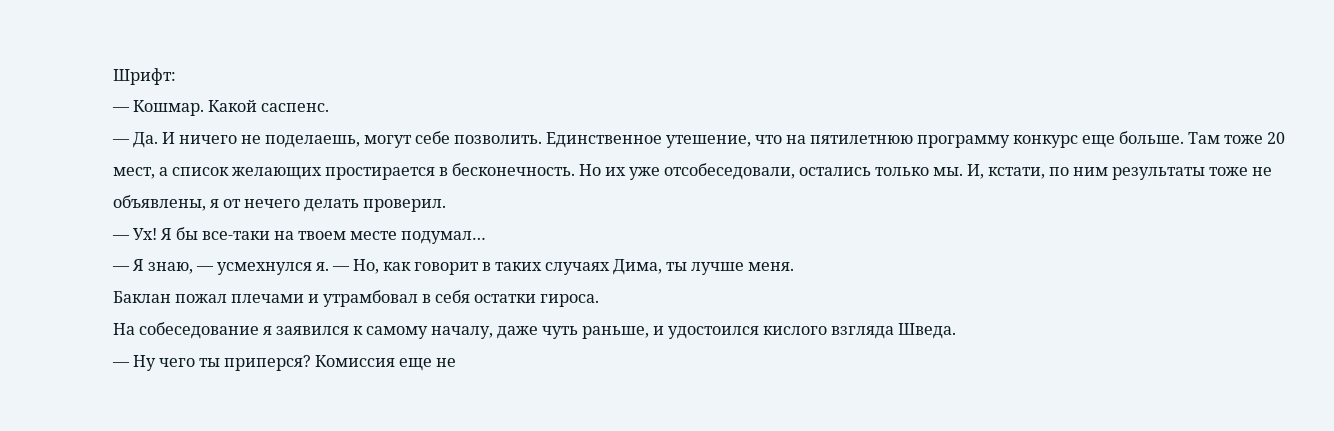Шрифт:
— Кошмар. Какой саспенс.
— Да. И ничего не поделаешь, могут себе позволить. Единственное утешение, что на пятилетнюю программу конкурс еще больше. Там тоже 20 мест, а список желающих простирается в бесконечность. Но их уже отсобеседовали, остались только мы. И, кстати, по ним результаты тоже не объявлены, я от нечего делать проверил.
— Ух! Я бы все-таки на твоем месте подумал…
— Я знаю, — усмехнулся я. — Но, как говорит в таких случаях Дима, ты лучше меня.
Баклан пожал плечами и утрамбовал в себя остатки гироса.
На собеседование я заявился к самому началу, даже чуть раньше, и удостоился кислого взгляда Шведа.
— Ну чего ты приперся? Комиссия еще не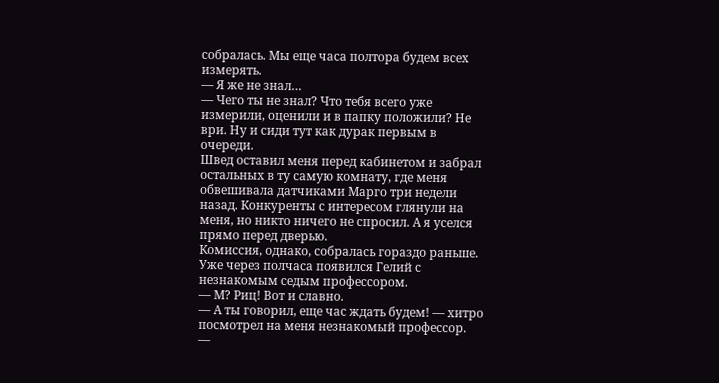собралась. Мы еще часа полтора будем всех измерять.
— Я же не знал…
— Чего ты не знал? Что тебя всего уже измерили, оценили и в папку положили? Не ври. Ну и сиди тут как дурак первым в очереди.
Швед оставил меня перед кабинетом и забрал остальных в ту самую комнату, где меня обвешивала датчиками Марго три недели назад. Конкуренты с интересом глянули на меня, но никто ничего не спросил. А я уселся прямо перед дверью.
Комиссия, однако, собралась гораздо раньше. Уже через полчаса появился Гелий с незнакомым седым профессором.
— М? Риц! Вот и славно.
— А ты говорил, еще час ждать будем! — хитро посмотрел на меня незнакомый профессор.
—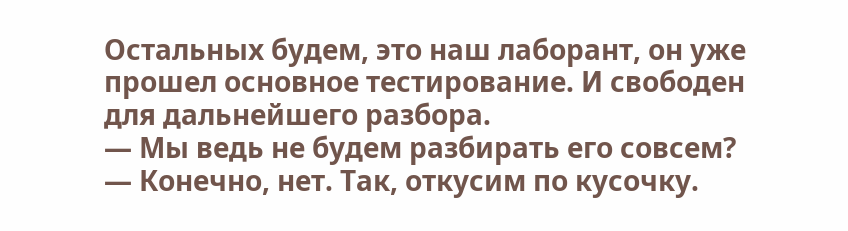Остальных будем, это наш лаборант, он уже прошел основное тестирование. И свободен для дальнейшего разбора.
— Мы ведь не будем разбирать его совсем?
— Конечно, нет. Так, откусим по кусочку.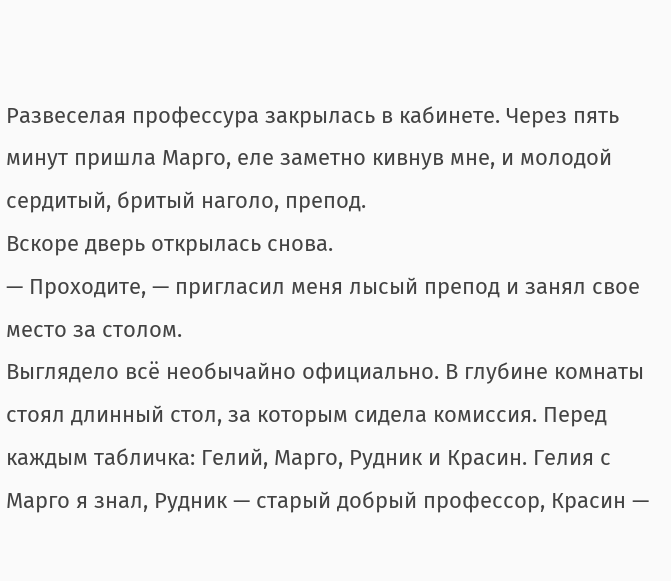Развеселая профессура закрылась в кабинете. Через пять минут пришла Марго, еле заметно кивнув мне, и молодой сердитый, бритый наголо, препод.
Вскоре дверь открылась снова.
— Проходите, — пригласил меня лысый препод и занял свое место за столом.
Выглядело всё необычайно официально. В глубине комнаты стоял длинный стол, за которым сидела комиссия. Перед каждым табличка: Гелий, Марго, Рудник и Красин. Гелия с Марго я знал, Рудник — старый добрый профессор, Красин —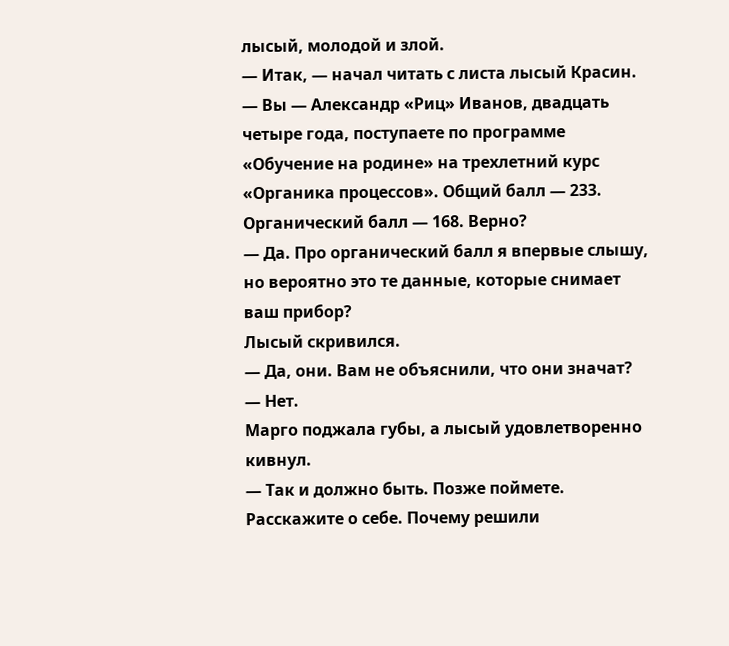лысый, молодой и злой.
— Итак, — начал читать с листа лысый Красин. — Вы — Александр «Риц» Иванов, двадцать четыре года, поступаете по программе «Обучение на родине» на трехлетний курс «Органика процессов». Общий балл — 233. Органический балл — 168. Верно?
— Да. Про органический балл я впервые слышу, но вероятно это те данные, которые снимает ваш прибор?
Лысый скривился.
— Да, они. Вам не объяснили, что они значат?
— Нет.
Марго поджала губы, а лысый удовлетворенно кивнул.
— Так и должно быть. Позже поймете. Расскажите о себе. Почему решили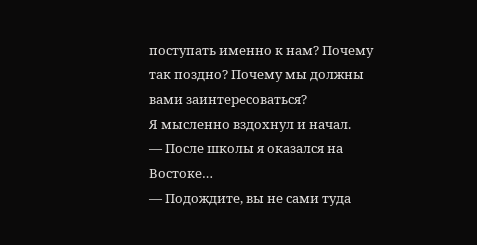поступать именно к нам? Почему так поздно? Почему мы должны вами заинтересоваться?
Я мысленно вздохнул и начал.
— После школы я оказался на Востоке…
— Подождите, вы не сами туда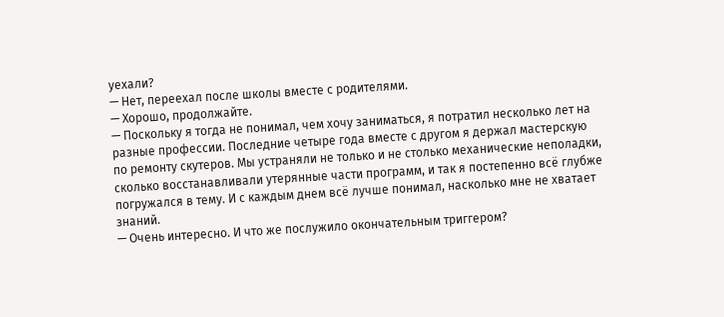уехали?
— Нет, переехал после школы вместе с родителями.
— Хорошо, продолжайте.
— Поскольку я тогда не понимал, чем хочу заниматься, я потратил несколько лет на разные профессии. Последние четыре года вместе с другом я держал мастерскую по ремонту скутеров. Мы устраняли не только и не столько механические неполадки, сколько восстанавливали утерянные части программ, и так я постепенно всё глубже погружался в тему. И с каждым днем всё лучше понимал, насколько мне не хватает знаний.
— Очень интересно. И что же послужило окончательным триггером?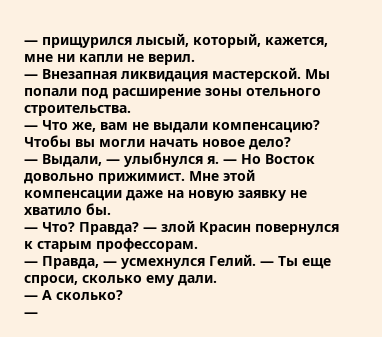— прищурился лысый, который, кажется, мне ни капли не верил.
— Внезапная ликвидация мастерской. Мы попали под расширение зоны отельного строительства.
— Что же, вам не выдали компенсацию? Чтобы вы могли начать новое дело?
— Выдали, — улыбнулся я. — Но Восток довольно прижимист. Мне этой компенсации даже на новую заявку не хватило бы.
— Что? Правда? — злой Красин повернулся к старым профессорам.
— Правда, — усмехнулся Гелий. — Ты еще спроси, сколько ему дали.
— А сколько?
—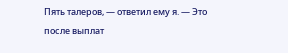Пять талеров, — ответил ему я. — Это после выплат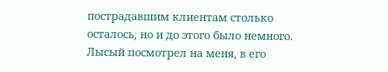пострадавшим клиентам столько осталось, но и до этого было немного.
Лысый посмотрел на меня, в его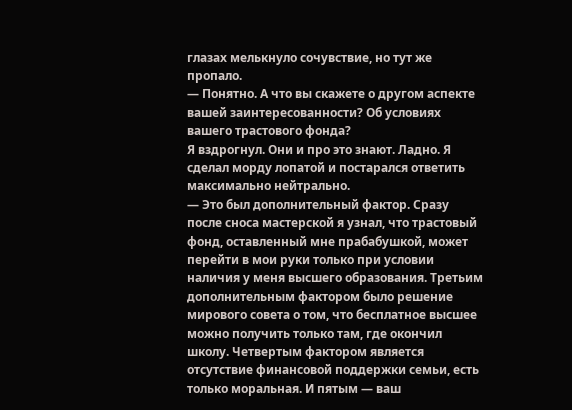глазах мелькнуло сочувствие, но тут же пропало.
— Понятно. А что вы скажете о другом аспекте вашей заинтересованности? Об условиях вашего трастового фонда?
Я вздрогнул. Они и про это знают. Ладно. Я сделал морду лопатой и постарался ответить максимально нейтрально.
— Это был дополнительный фактор. Сразу после сноса мастерской я узнал, что трастовый фонд, оставленный мне прабабушкой, может перейти в мои руки только при условии наличия у меня высшего образования. Третьим дополнительным фактором было решение мирового совета о том, что бесплатное высшее можно получить только там, где окончил школу. Четвертым фактором является отсутствие финансовой поддержки семьи, есть только моральная. И пятым — ваш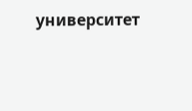университет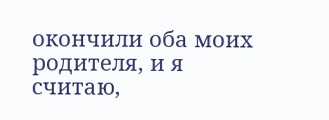окончили оба моих родителя, и я считаю,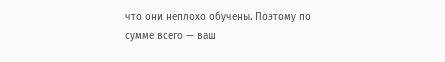что они неплохо обучены. Поэтому по сумме всего — ваш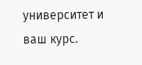университет и ваш курс.